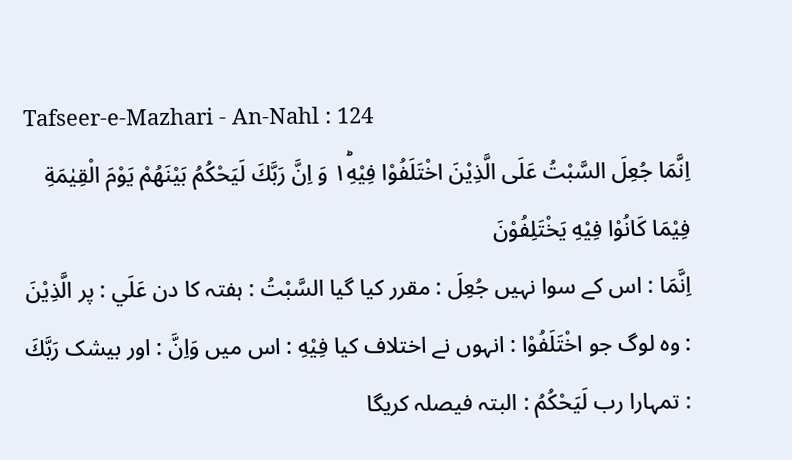Tafseer-e-Mazhari - An-Nahl : 124
اِنَّمَا جُعِلَ السَّبْتُ عَلَى الَّذِیْنَ اخْتَلَفُوْا فِیْهِ١ؕ وَ اِنَّ رَبَّكَ لَیَحْكُمُ بَیْنَهُمْ یَوْمَ الْقِیٰمَةِ فِیْمَا كَانُوْا فِیْهِ یَخْتَلِفُوْنَ
اِنَّمَا : اس کے سوا نہیں جُعِلَ : مقرر کیا گیا السَّبْتُ : ہفتہ کا دن عَلَي : پر الَّذِيْنَ : وہ لوگ جو اخْتَلَفُوْا : انہوں نے اختلاف کیا فِيْهِ : اس میں وَاِنَّ : اور بیشک رَبَّكَ : تمہارا رب لَيَحْكُمُ : البتہ فیصلہ کریگا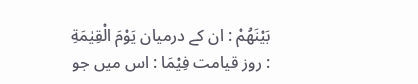بَيْنَهُمْ : ان کے درمیان يَوْمَ الْقِيٰمَةِ : روز قیامت فِيْمَا : اس میں جو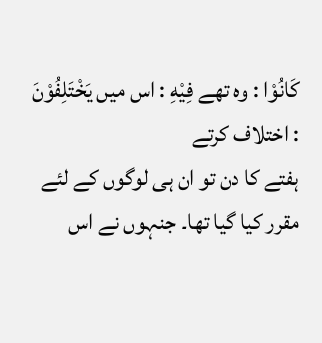كَانُوْا : وہ تھے فِيْهِ : اس میں يَخْتَلِفُوْنَ : اختلاف کرتے
ہفتے کا دن تو ان ہی لوگوں کے لئے مقرر کیا گیا تھا۔ جنہوں نے اس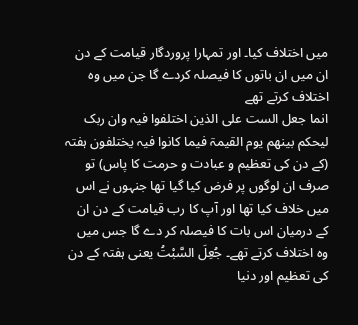میں اختلاف کیا۔ اور تمہارا پروردگار قیامت کے دن ان میں ان باتوں کا فیصلہ کردے گا جن میں وہ اختلاف کرتے تھے
انما جعل الست علی الذین اختلفوا فیہ وان ربک لیحکم بینھم یوم القیمۃ فیما کانوا فیہ یختلفون ہفتہ (کے دن کی تعظیم و عبادت و حرمت کا پاس) تو صرف ان لوگوں پر فرض کیا گیا تھا جنہوں نے اس میں خلاف کیا تھا اور آپ کا رب قیامت کے دن ان کے درمیان اس بات کا فیصلہ کر دے گا جس میں وہ اختلاف کرتے تھے۔ جُعِلَ السَّبْتُ یعنی ہفتہ کے دن کی تعظیم اور دنیا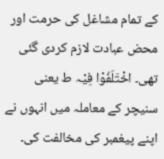کے تمام مشاغل کی حرمت اور محض عبادت لازم کردی گئی تھی۔ اخْتَلَفُوْا فِیْہ ط یعنی سنیچر کے معاملہ میں انہوں نے اپنے پیغمبر کی مخالفت کی۔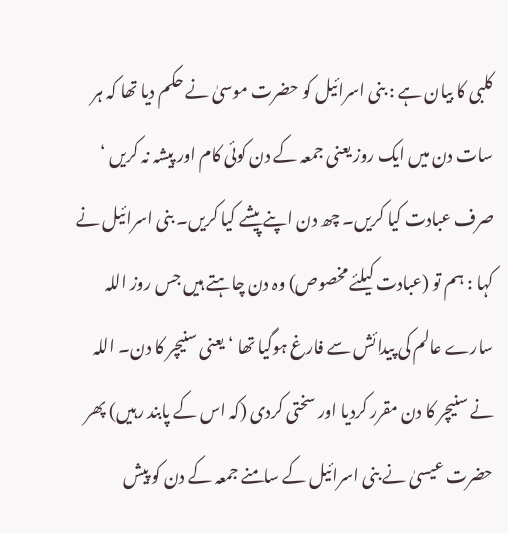کلبی کا بیان ہے : بنی اسرائیل کو حضرت موسیٰ نے حکم دیا تھا کہ ہر سات دن میں ایک روز یعنی جمعہ کے دن کوئی کام اور پیشہ نہ کریں ‘ صرف عبادت کیا کریں۔ چھ دن اپنے پیشے کیا کریں۔ بنی اسرائیل نے کہا : ہم تو (عبادت کیلئے مخصوص) وہ دن چاہتے ہیں جس روز اللہ سارے عالم کی پیدائش سے فارغ ہوگیا تھا ‘ یعنی سنیچر کا دن۔ اللہ نے سنیچر کا دن مقرر کردیا اور سختی کردی (کہ اس کے پابند رہیں) پھر حضرت عیسیٰ نے بنی اسرائیل کے سامنے جمعہ کے دن کو پیش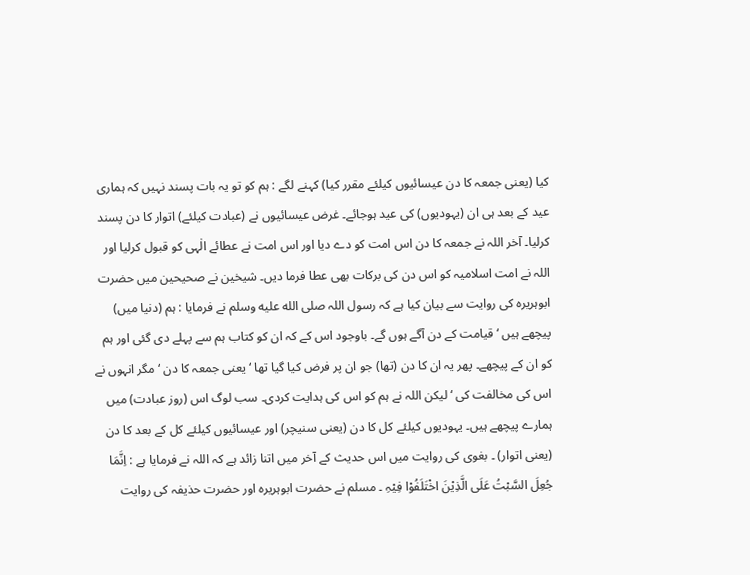کیا (یعنی جمعہ کا دن عیسائیوں کیلئے مقرر کیا) کہنے لگے : ہم کو تو یہ بات پسند نہیں کہ ہماری عید کے بعد ہی ان (یہودیوں) کی عید ہوجائے۔ غرض عیسائیوں نے (عبادت کیلئے) اتوار کا دن پسند کرلیا۔ آخر اللہ نے جمعہ کا دن اس امت کو دے دیا اور اس امت نے عطائے الٰہی کو قبول کرلیا اور اللہ نے امت اسلامیہ کو اس دن کی برکات بھی عطا فرما دیں۔ شیخین نے صحیحین میں حضرت ابوہریرہ کی روایت سے بیان کیا ہے کہ رسول اللہ صلى الله عليه وسلم نے فرمایا : ہم (دنیا میں) پیچھے ہیں ‘ قیامت کے دن آگے ہوں گے۔ باوجود اس کے کہ ان کو کتاب ہم سے پہلے دی گئی اور ہم کو ان کے پیچھے۔ پھر یہ ان کا دن (تھا) جو ان پر فرض کیا گیا تھا ‘ یعنی جمعہ کا دن ‘ مگر انہوں نے اس کی مخالفت کی ‘ لیکن اللہ نے ہم کو اس کی ہدایت کردی۔ سب لوگ اس (روز عبادت) میں ہمارے پیچھے ہیں۔ یہودیوں کیلئے کل کا دن (یعنی سنیچر) اور عیسائیوں کیلئے کل کے بعد کا دن (یعنی اتوار) ۔ بغوی کی روایت میں اس حدیث کے آخر میں اتنا زائد ہے کہ اللہ نے فرمایا ہے : اِنَّمَا جُعِلَ السَّبْتُ عَلَی الَّذِیْنَ اخْتَلَفُوْا فِیْہِ ۔ مسلم نے حضرت ابوہریرہ اور حضرت حذیفہ کی روایت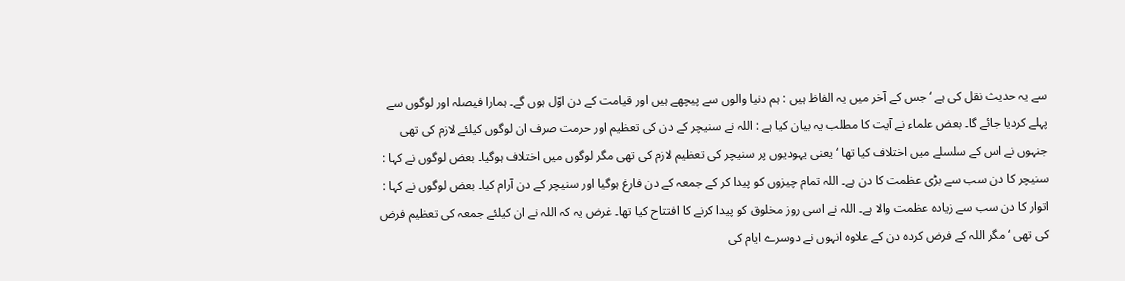سے یہ حدیث نقل کی ہے ‘ جس کے آخر میں یہ الفاظ ہیں : ہم دنیا والوں سے پیچھے ہیں اور قیامت کے دن اوّل ہوں گے۔ ہمارا فیصلہ اور لوگوں سے پہلے کردیا جائے گا۔ بعض علماء نے آیت کا مطلب یہ بیان کیا ہے : اللہ نے سنیچر کے دن کی تعظیم اور حرمت صرف ان لوگوں کیلئے لازم کی تھی جنہوں نے اس کے سلسلے میں اختلاف کیا تھا ‘ یعنی یہودیوں پر سنیچر کی تعظیم لازم کی تھی مگر لوگوں میں اختلاف ہوگیا۔ بعض لوگوں نے کہا : سنیچر کا دن سب سے بڑی عظمت کا دن ہے۔ اللہ تمام چیزوں کو پیدا کر کے جمعہ کے دن فارغ ہوگیا اور سنیچر کے دن آرام کیا۔ بعض لوگوں نے کہا : اتوار کا دن سب سے زیادہ عظمت والا ہے۔ اللہ نے اسی روز مخلوق کو پیدا کرنے کا افتتاح کیا تھا۔ غرض یہ کہ اللہ نے ان کیلئے جمعہ کی تعظیم فرض کی تھی ‘ مگر اللہ کے فرض کردہ دن کے علاوہ انہوں نے دوسرے ایام کی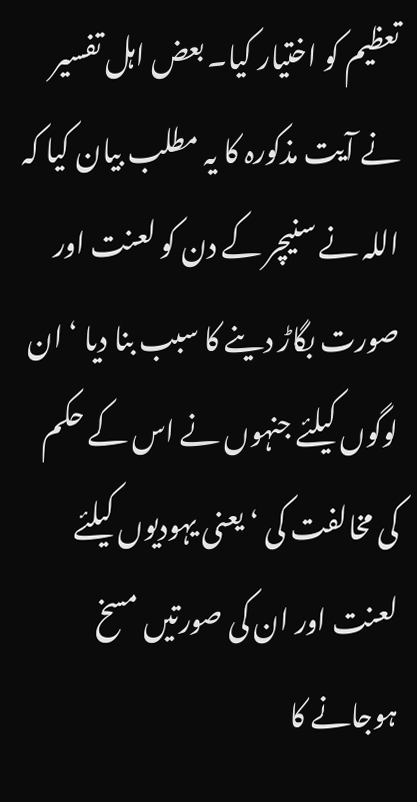تعظیم کو اختیار کیا۔ بعض اہل تفسیر نے آیت مذکورہ کا یہ مطلب بیان کیا کہ اللہ نے سنیچر کے دن کو لعنت اور صورت بگاڑ دینے کا سبب بنا دیا ‘ ان لوگوں کیلئے جنہوں نے اس کے حکم کی مخالفت کی ‘ یعنی یہودیوں کیلئے لعنت اور ان کی صورتیں مسخ ہوجانے کا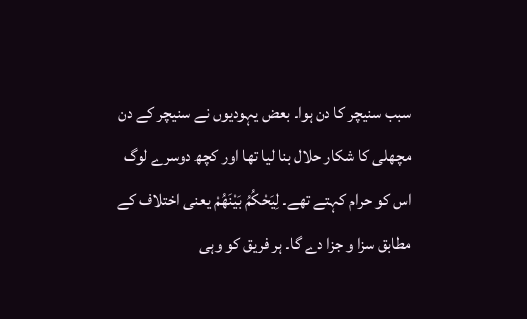سبب سنیچر کا دن ہوا۔ بعض یہودیوں نے سنیچر کے دن مچھلی کا شکار حلال بنا لیا تھا اور کچھ دوسرے لوگ اس کو حرام کہتے تھے۔ لِیَحْکُمُ بَیْنَھُمْ یعنی اختلاف کے مطابق سزا و جزا دے گا۔ ہر فریق کو وہی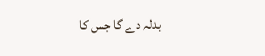بدلہ دے گا جس کا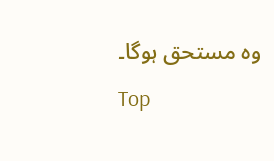وہ مستحق ہوگا۔
Top